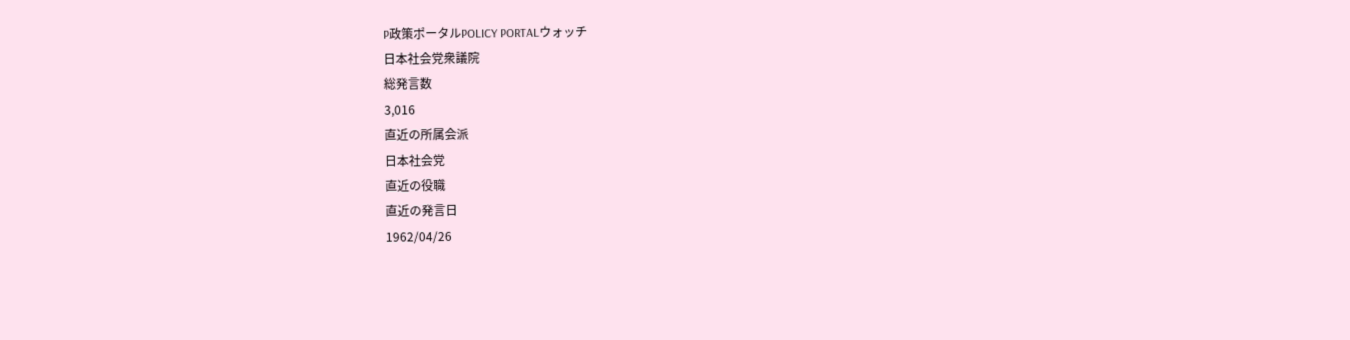P政策ポータルPOLICY PORTALウォッチ
日本社会党衆議院
総発言数
3,016
直近の所属会派
日本社会党
直近の役職
直近の発言日
1962/04/26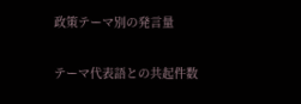政策テーマ別の発言量

テーマ代表語との共起件数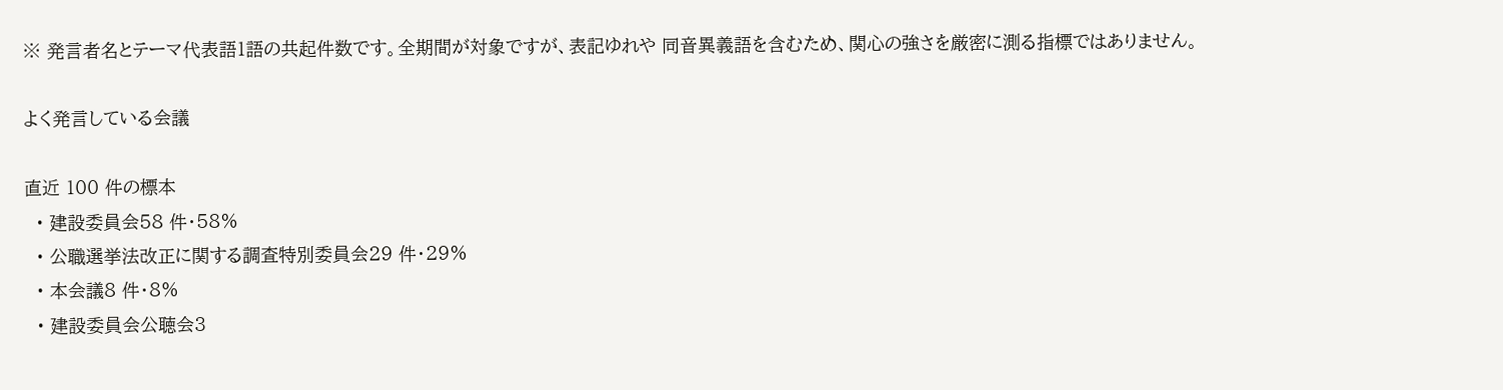※ 発言者名とテーマ代表語1語の共起件数です。全期間が対象ですが、表記ゆれや 同音異義語を含むため、関心の強さを厳密に測る指標ではありません。

よく発言している会議

直近 100 件の標本
  • 建設委員会58 件・58%
  • 公職選挙法改正に関する調査特別委員会29 件・29%
  • 本会議8 件・8%
  • 建設委員会公聴会3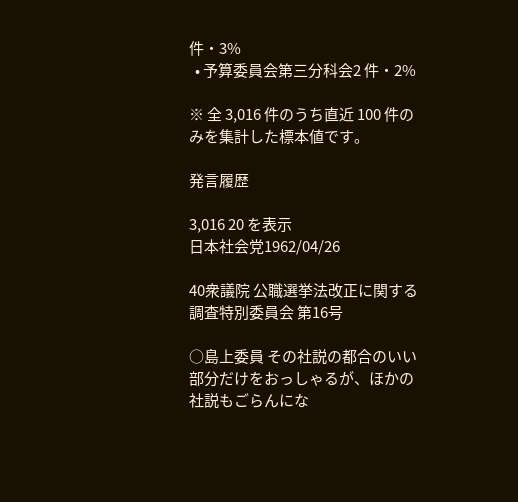件・3%
  • 予算委員会第三分科会2 件・2%

※ 全 3,016 件のうち直近 100 件のみを集計した標本値です。

発言履歴

3,016 20 を表示
日本社会党1962/04/26

40衆議院 公職選挙法改正に関する調査特別委員会 第16号

○島上委員 その社説の都合のいい部分だけをおっしゃるが、ほかの社説もごらんにな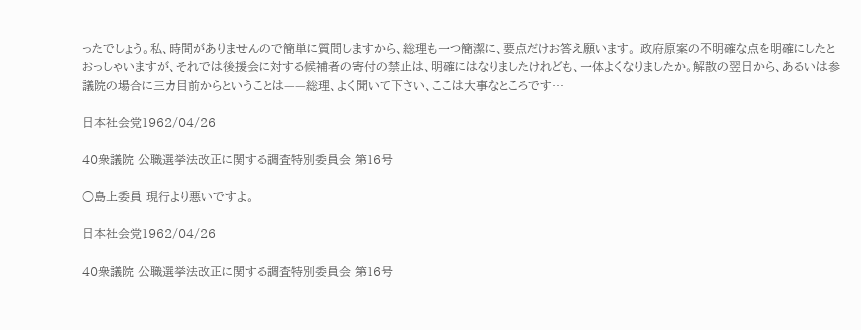ったでしょう。私、時間がありませんので簡単に質問しますから、総理も一つ簡潔に、要点だけお答え願います。 政府原案の不明確な点を明確にしたとおっしゃいますが、それでは後援会に対する候補者の寄付の禁止は、明確にはなりましたけれども、一体よくなりましたか。解散の翌日から、あるいは参議院の場合に三カ目前からということは——総理、よく聞いて下さい、ここは大事なところです…

日本社会党1962/04/26

40衆議院 公職選挙法改正に関する調査特別委員会 第16号

○島上委員 現行より悪いですよ。

日本社会党1962/04/26

40衆議院 公職選挙法改正に関する調査特別委員会 第16号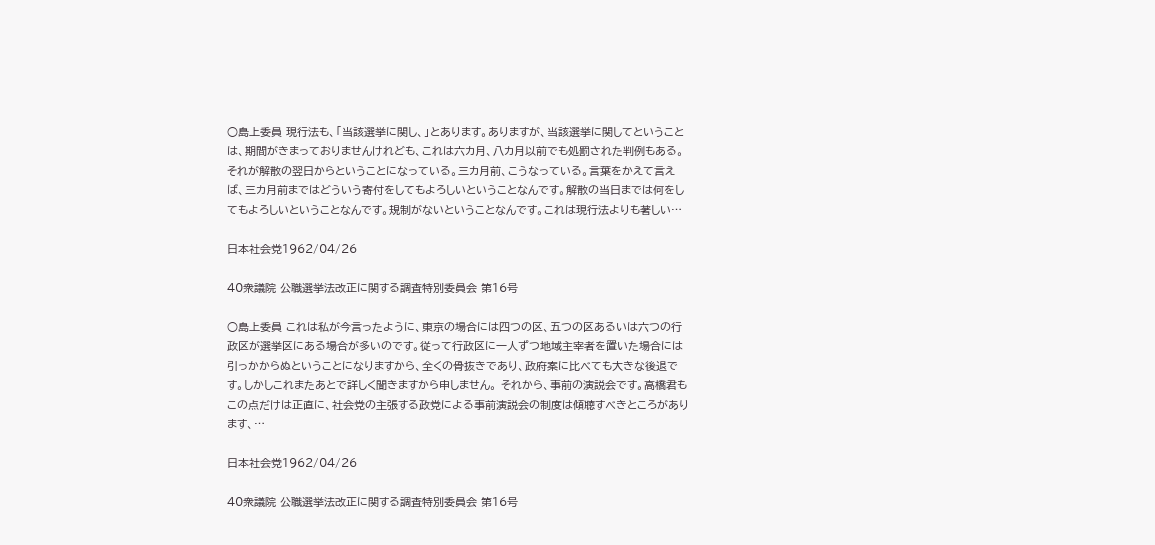○島上委員 現行法も、「当該選挙に関し、」とあります。ありますが、当該選挙に関してということは、期間がきまっておりませんけれども、これは六カ月、八カ月以前でも処罰された判例もある。それが解散の翌日からということになっている。三カ月前、こうなっている。言葉をかえて言えば、三カ月前まではどういう寄付をしてもよろしいということなんです。解散の当日までは何をしてもよろしいということなんです。規制がないということなんです。これは現行法よりも著しい…

日本社会党1962/04/26

40衆議院 公職選挙法改正に関する調査特別委員会 第16号

○島上委員 これは私が今言ったように、東京の場合には四つの区、五つの区あるいは六つの行政区が選挙区にある場合が多いのです。従って行政区に一人ずつ地域主宰者を置いた場合には引っかからぬということになりますから、全くの骨抜きであり、政府案に比べても大きな後退です。しかしこれまたあとで詳しく聞きますから申しません。 それから、事前の演説会です。高橋君もこの点だけは正直に、社会党の主張する政党による事前演説会の制度は傾聴すべきところがあります、…

日本社会党1962/04/26

40衆議院 公職選挙法改正に関する調査特別委員会 第16号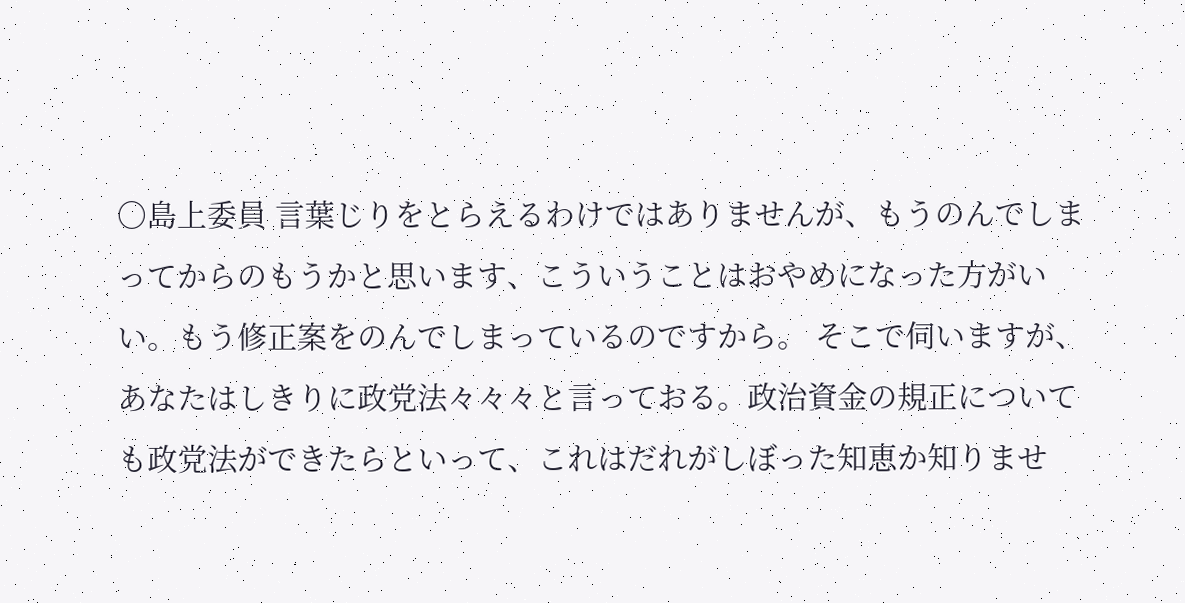○島上委員 言葉じりをとらえるわけではありませんが、もうのんでしまってからのもうかと思います、こういうことはおやめになった方がいい。もう修正案をのんでしまっているのですから。 そこで伺いますが、あなたはしきりに政党法々々々と言っておる。政治資金の規正についても政党法ができたらといって、これはだれがしぼった知恵か知りませ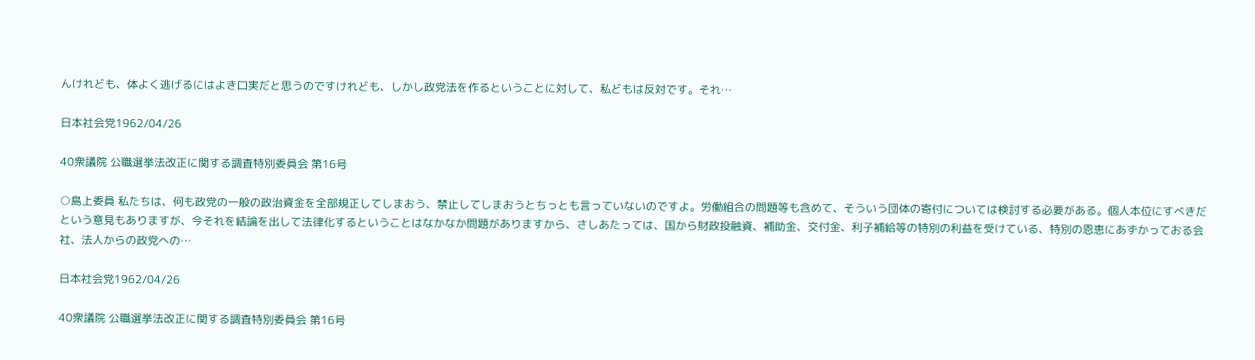んけれども、体よく逃げるにはよき口実だと思うのですけれども、しかし政党法を作るということに対して、私どもは反対です。それ…

日本社会党1962/04/26

40衆議院 公職選挙法改正に関する調査特別委員会 第16号

○島上委員 私たちは、何も政党の一般の政治資金を全部規正してしまおう、禁止してしまおうとちっとも言っていないのですよ。労働組合の問題等も含めて、そういう団体の寄付については検討する必要がある。個人本位にすべきだという意見もありますが、今それを結論を出して法律化するということはなかなか問題がありますから、さしあたっては、国から財政投融資、補助金、交付金、利子補給等の特別の利益を受けている、特別の恩恵にあずかっておる会社、法人からの政党への…

日本社会党1962/04/26

40衆議院 公職選挙法改正に関する調査特別委員会 第16号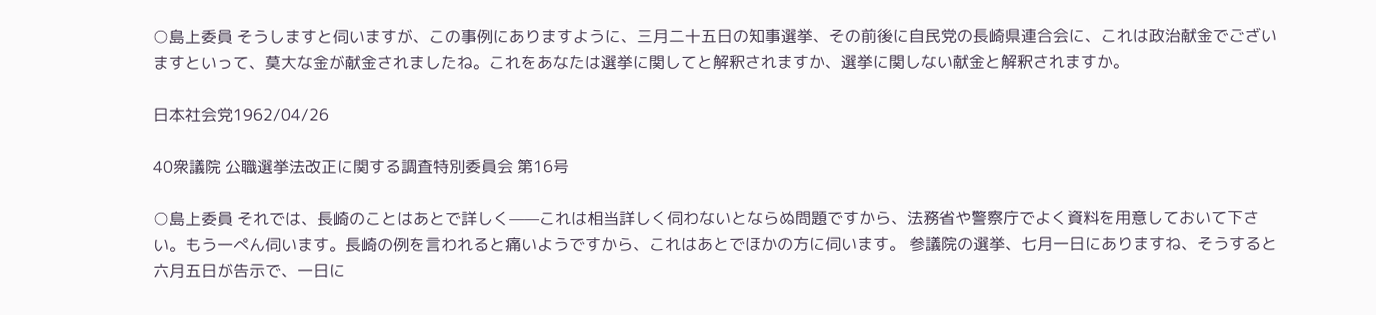○島上委員 そうしますと伺いますが、この事例にありますように、三月二十五日の知事選挙、その前後に自民党の長崎県連合会に、これは政治献金でございますといって、莫大な金が献金されましたね。これをあなたは選挙に関してと解釈されますか、選挙に関しない献金と解釈されますか。

日本社会党1962/04/26

40衆議院 公職選挙法改正に関する調査特別委員会 第16号

○島上委員 それでは、長崎のことはあとで詳しく——これは相当詳しく伺わないとならぬ問題ですから、法務省や警察庁でよく資料を用意しておいて下さい。もう一ぺん伺います。長崎の例を言われると痛いようですから、これはあとでほかの方に伺います。 参議院の選挙、七月一日にありますね、そうすると六月五日が告示で、一日に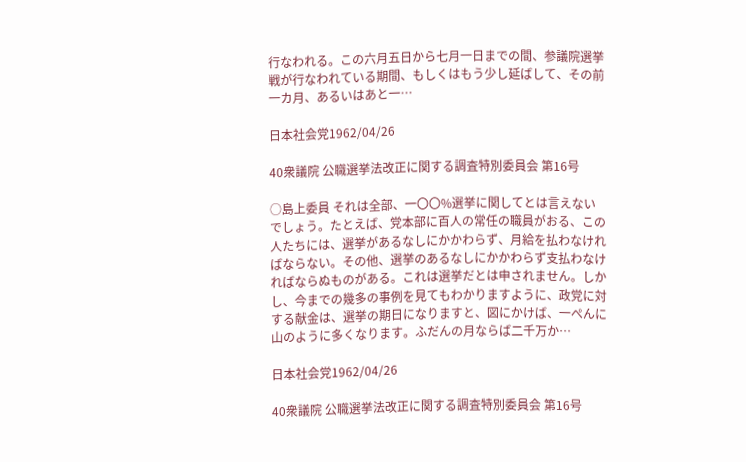行なわれる。この六月五日から七月一日までの間、参議院選挙戦が行なわれている期間、もしくはもう少し延ばして、その前一カ月、あるいはあと一…

日本社会党1962/04/26

40衆議院 公職選挙法改正に関する調査特別委員会 第16号

○島上委員 それは全部、一〇〇%選挙に関してとは言えないでしょう。たとえば、党本部に百人の常任の職員がおる、この人たちには、選挙があるなしにかかわらず、月給を払わなければならない。その他、選挙のあるなしにかかわらず支払わなければならぬものがある。これは選挙だとは申されません。しかし、今までの幾多の事例を見てもわかりますように、政党に対する献金は、選挙の期日になりますと、図にかけば、一ぺんに山のように多くなります。ふだんの月ならば二千万か…

日本社会党1962/04/26

40衆議院 公職選挙法改正に関する調査特別委員会 第16号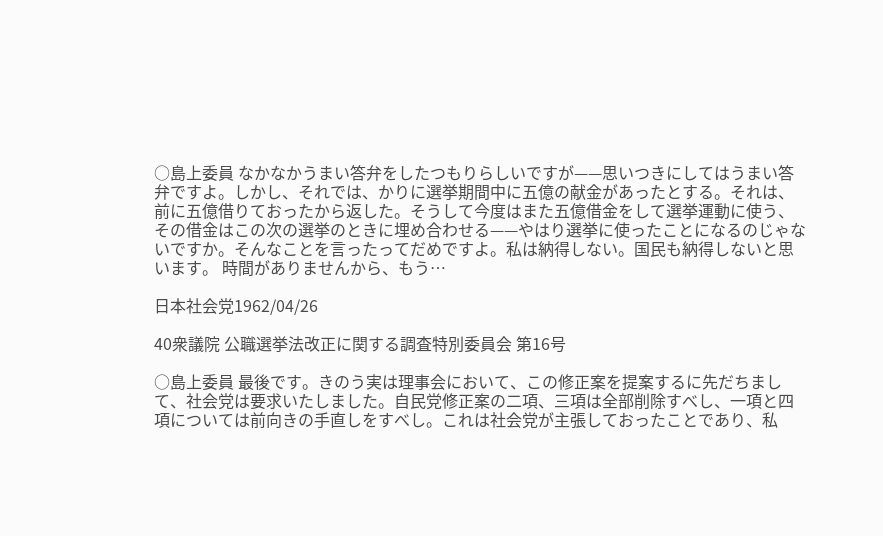○島上委員 なかなかうまい答弁をしたつもりらしいですが——思いつきにしてはうまい答弁ですよ。しかし、それでは、かりに選挙期間中に五億の献金があったとする。それは、前に五億借りておったから返した。そうして今度はまた五億借金をして選挙運動に使う、その借金はこの次の選挙のときに埋め合わせる——やはり選挙に使ったことになるのじゃないですか。そんなことを言ったってだめですよ。私は納得しない。国民も納得しないと思います。 時間がありませんから、もう…

日本社会党1962/04/26

40衆議院 公職選挙法改正に関する調査特別委員会 第16号

○島上委員 最後です。きのう実は理事会において、この修正案を提案するに先だちまして、社会党は要求いたしました。自民党修正案の二項、三項は全部削除すべし、一項と四項については前向きの手直しをすべし。これは社会党が主張しておったことであり、私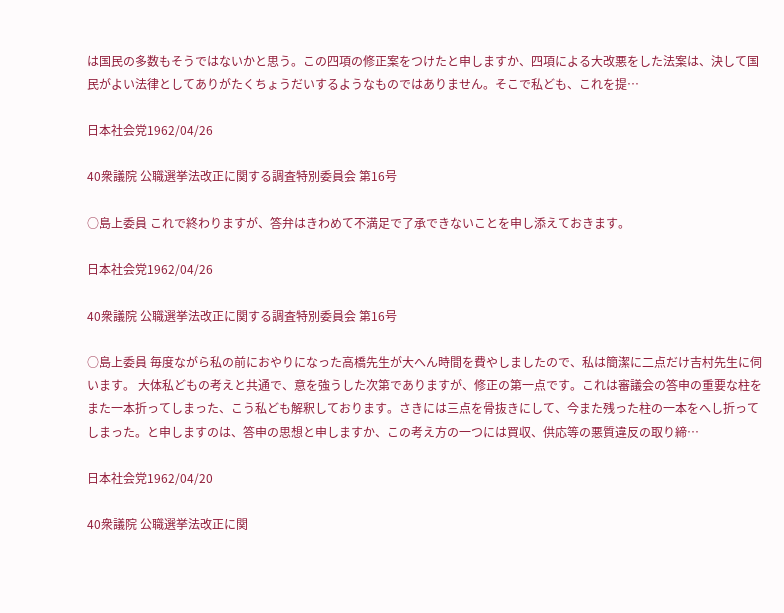は国民の多数もそうではないかと思う。この四項の修正案をつけたと申しますか、四項による大改悪をした法案は、決して国民がよい法律としてありがたくちょうだいするようなものではありません。そこで私ども、これを提…

日本社会党1962/04/26

40衆議院 公職選挙法改正に関する調査特別委員会 第16号

○島上委員 これで終わりますが、答弁はきわめて不満足で了承できないことを申し添えておきます。

日本社会党1962/04/26

40衆議院 公職選挙法改正に関する調査特別委員会 第16号

○島上委員 毎度ながら私の前におやりになった高橋先生が大へん時間を費やしましたので、私は簡潔に二点だけ吉村先生に伺います。 大体私どもの考えと共通で、意を強うした次第でありますが、修正の第一点です。これは審議会の答申の重要な柱をまた一本折ってしまった、こう私ども解釈しております。さきには三点を骨抜きにして、今また残った柱の一本をへし折ってしまった。と申しますのは、答申の思想と申しますか、この考え方の一つには買収、供応等の悪質違反の取り締…

日本社会党1962/04/20

40衆議院 公職選挙法改正に関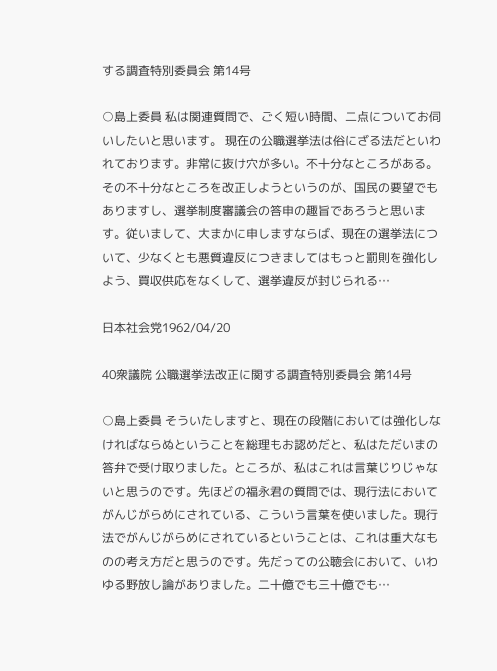する調査特別委員会 第14号

○島上委員 私は関連質問で、ごく短い時間、二点についてお伺いしたいと思います。 現在の公職選挙法は俗にざる法だといわれております。非常に抜け穴が多い。不十分なところがある。その不十分なところを改正しようというのが、国民の要望でもありますし、選挙制度審議会の答申の趣旨であろうと思います。従いまして、大まかに申しますならば、現在の選挙法について、少なくとも悪質違反につきましてはもっと罰則を強化しよう、買収供応をなくして、選挙違反が封じられる…

日本社会党1962/04/20

40衆議院 公職選挙法改正に関する調査特別委員会 第14号

○島上委員 そういたしますと、現在の段階においては強化しなければならぬということを総理もお認めだと、私はただいまの答弁で受け取りました。ところが、私はこれは言葉じりじゃないと思うのです。先ほどの福永君の質問では、現行法においてがんじがらめにされている、こういう言葉を使いました。現行法でがんじがらめにされているということは、これは重大なものの考え方だと思うのです。先だっての公聴会において、いわゆる野放し論がありました。二十億でも三十億でも…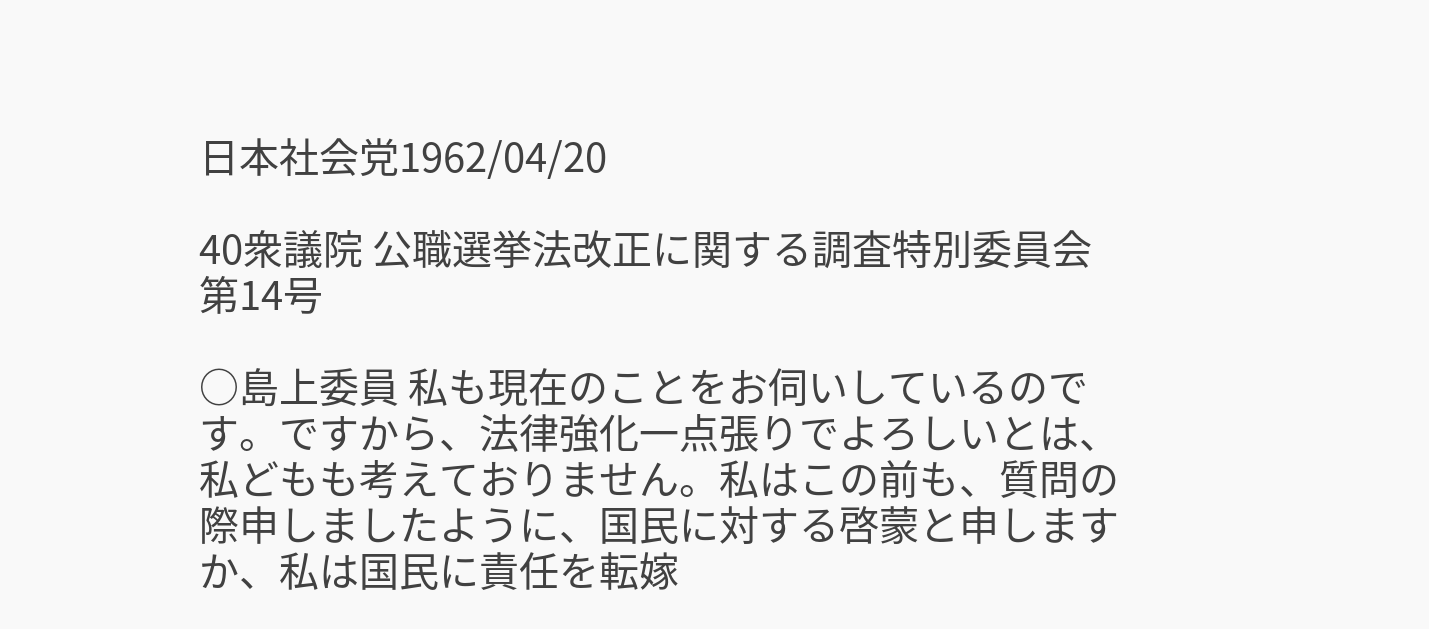日本社会党1962/04/20

40衆議院 公職選挙法改正に関する調査特別委員会 第14号

○島上委員 私も現在のことをお伺いしているのです。ですから、法律強化一点張りでよろしいとは、私どもも考えておりません。私はこの前も、質問の際申しましたように、国民に対する啓蒙と申しますか、私は国民に責任を転嫁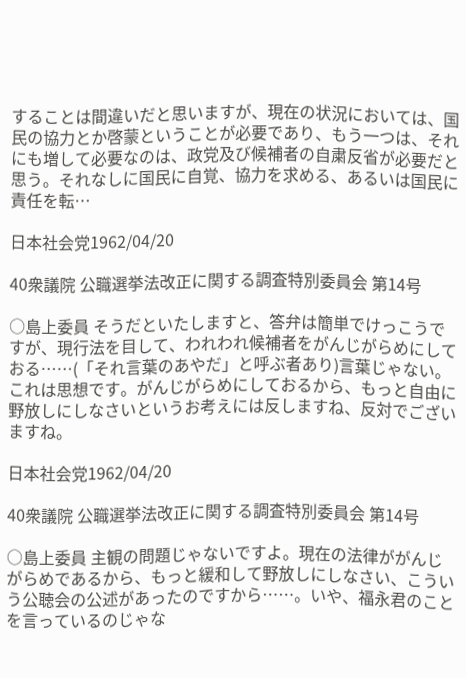することは間違いだと思いますが、現在の状況においては、国民の協力とか啓蒙ということが必要であり、もう一つは、それにも増して必要なのは、政党及び候補者の自粛反省が必要だと思う。それなしに国民に自覚、協力を求める、あるいは国民に責任を転…

日本社会党1962/04/20

40衆議院 公職選挙法改正に関する調査特別委員会 第14号

○島上委員 そうだといたしますと、答弁は簡単でけっこうですが、現行法を目して、われわれ候補者をがんじがらめにしておる……(「それ言葉のあやだ」と呼ぶ者あり)言葉じゃない。これは思想です。がんじがらめにしておるから、もっと自由に野放しにしなさいというお考えには反しますね、反対でございますね。

日本社会党1962/04/20

40衆議院 公職選挙法改正に関する調査特別委員会 第14号

○島上委員 主観の問題じゃないですよ。現在の法律ががんじがらめであるから、もっと緩和して野放しにしなさい、こういう公聴会の公述があったのですから……。いや、福永君のことを言っているのじゃな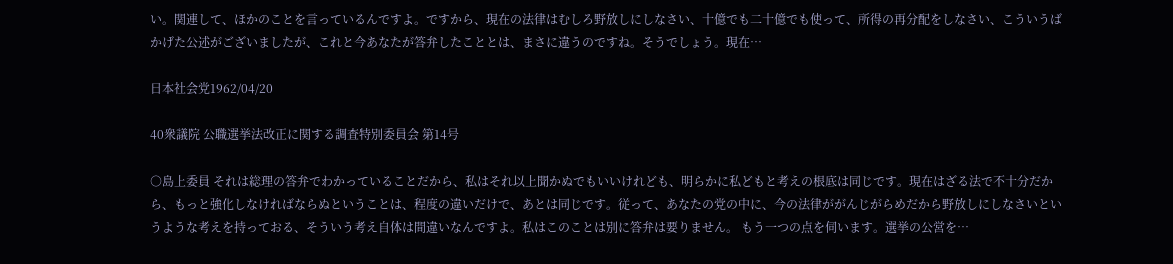い。関連して、ほかのことを言っているんですよ。ですから、現在の法律はむしろ野放しにしなさい、十億でも二十億でも使って、所得の再分配をしなさい、こういうばかげた公述がございましたが、これと今あなたが答弁したこととは、まさに違うのですね。そうでしょう。現在…

日本社会党1962/04/20

40衆議院 公職選挙法改正に関する調査特別委員会 第14号

○島上委員 それは総理の答弁でわかっていることだから、私はそれ以上聞かぬでもいいけれども、明らかに私どもと考えの根底は同じです。現在はざる法で不十分だから、もっと強化しなければならぬということは、程度の違いだけで、あとは同じです。従って、あなたの党の中に、今の法律ががんじがらめだから野放しにしなさいというような考えを持っておる、そういう考え自体は間違いなんですよ。私はこのことは別に答弁は要りません。 もう一つの点を伺います。選挙の公営を…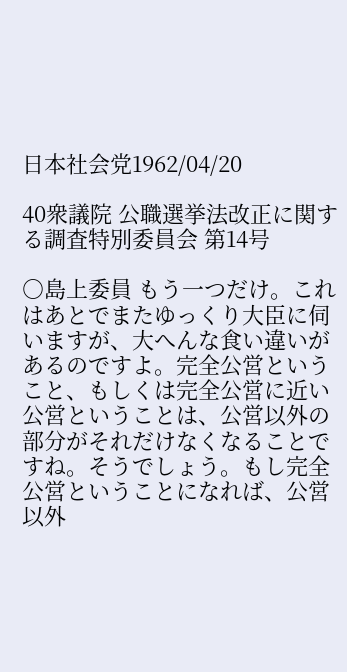日本社会党1962/04/20

40衆議院 公職選挙法改正に関する調査特別委員会 第14号

○島上委員 もう一つだけ。これはあとでまたゆっくり大臣に伺いますが、大へんな食い違いがあるのですよ。完全公営ということ、もしくは完全公営に近い公営ということは、公営以外の部分がそれだけなくなることですね。そうでしょう。もし完全公営ということになれば、公営以外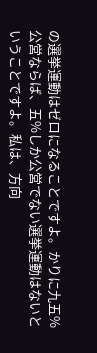の選挙運動はゼロになることですよ。かりに九五%公営ならば、五%しか公営でない選挙運動はないということですよ。私は、方向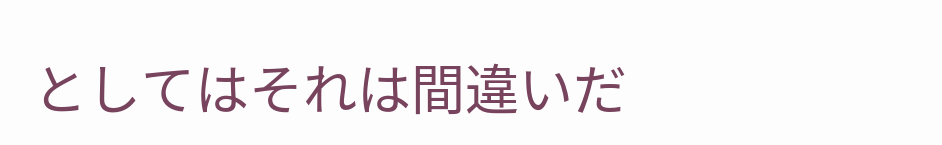としてはそれは間違いだ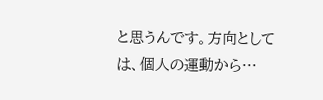と思うんです。方向としては、個人の運動から…